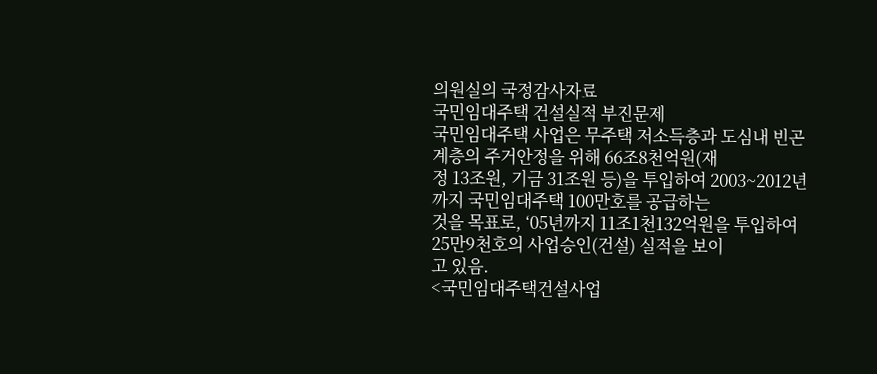의원실의 국정감사자료
국민임대주택 건설실적 부진문제
국민임대주택 사업은 무주택 저소득층과 도심내 빈곤계층의 주거안정을 위해 66조8천억원(재
정 13조원, 기금 31조원 등)을 투입하여 2003~2012년까지 국민임대주택 100만호를 공급하는
것을 목표로, ‘05년까지 11조1천132억원을 투입하여 25만9천호의 사업승인(건설) 실적을 보이
고 있음.
<국민임대주택건설사업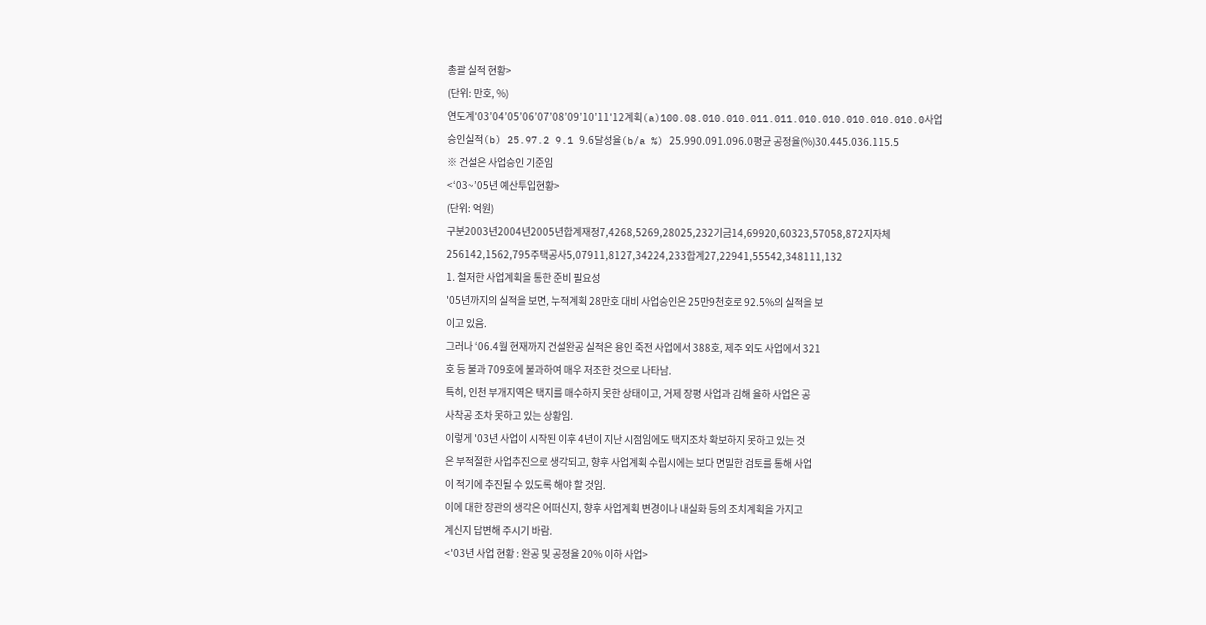총괄 실적 현황>
(단위: 만호, %)
연도계′03’04’05’06’07’08’09’10’11′12계획(a)100.08.010.010.011.011.010.010.010.010.010.0사업
승인실적(b) 25.97.2 9.1 9.6달성율(b/a %) 25.990.091.096.0평균 공정율(%)30.445.036.115.5
※ 건설은 사업승인 기준임
<‘03~’05년 예산투입현황>
(단위: 억원)
구분2003년2004년2005년합계재정7,4268,5269,28025,232기금14,69920,60323,57058,872지자체
256142,1562,795주택공사5,07911,8127,34224,233합계27,22941,55542,348111,132
1. 철저한 사업계획을 통한 준비 필요성
'05년까지의 실적을 보면, 누적계획 28만호 대비 사업승인은 25만9천호로 92.5%의 실적을 보
이고 있음.
그러나 ‘06.4월 현재까지 건설완공 실적은 용인 죽전 사업에서 388호, 제주 외도 사업에서 321
호 등 불과 709호에 불과하여 매우 저조한 것으로 나타남.
특히, 인천 부개지역은 택지를 매수하지 못한 상태이고, 거제 장평 사업과 김해 율하 사업은 공
사착공 조차 못하고 있는 상황임.
이렇게 '03년 사업이 시작된 이후 4년이 지난 시점임에도 택지조차 확보하지 못하고 있는 것
은 부적절한 사업추진으로 생각되고, 향후 사업계획 수립시에는 보다 면밀한 검토를 통해 사업
이 적기에 추진될 수 있도록 해야 할 것임.
이에 대한 장관의 생각은 어떠신지, 향후 사업계획 변경이나 내실화 등의 조치계획을 가지고
계신지 답변해 주시기 바람.
<'03년 사업 현황 : 완공 및 공정율 20% 이하 사업>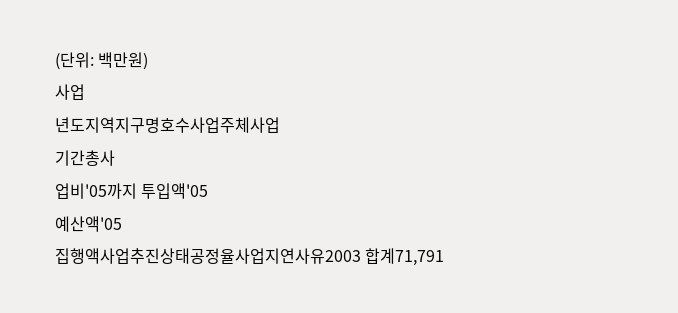(단위: 백만원)
사업
년도지역지구명호수사업주체사업
기간총사
업비'05까지 투입액'05
예산액'05
집행액사업추진상태공정율사업지연사유2003 합계71,791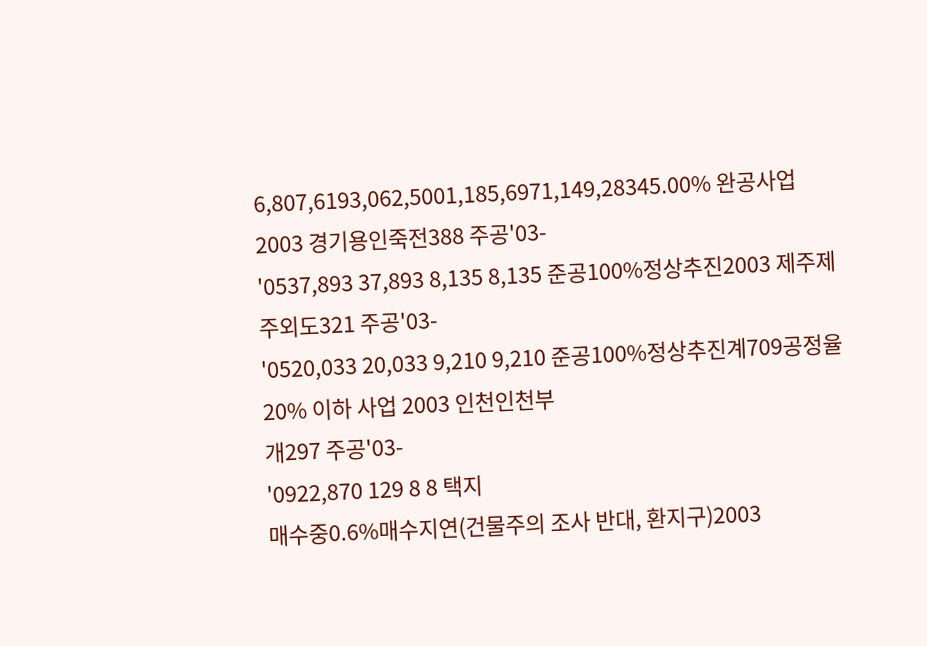6,807,6193,062,5001,185,6971,149,28345.00% 완공사업2003 경기용인죽전388 주공'03-
'0537,893 37,893 8,135 8,135 준공100%정상추진2003 제주제주외도321 주공'03-
'0520,033 20,033 9,210 9,210 준공100%정상추진계709공정율 20% 이하 사업 2003 인천인천부
개297 주공'03-
'0922,870 129 8 8 택지
매수중0.6%매수지연(건물주의 조사 반대, 환지구)2003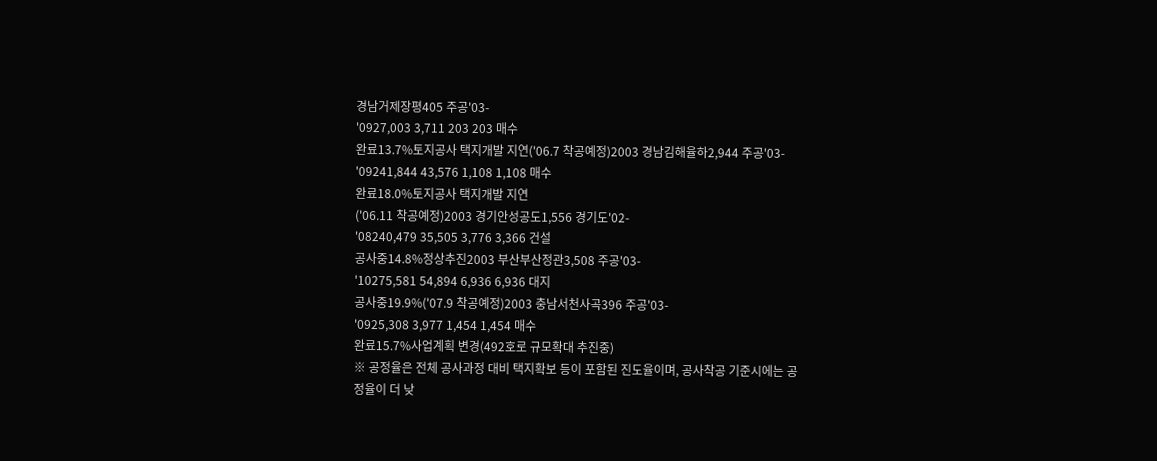경남거제장평405 주공'03-
'0927,003 3,711 203 203 매수
완료13.7%토지공사 택지개발 지연('06.7 착공예정)2003 경남김해율하2,944 주공'03-
'09241,844 43,576 1,108 1,108 매수
완료18.0%토지공사 택지개발 지연
('06.11 착공예정)2003 경기안성공도1,556 경기도'02-
'08240,479 35,505 3,776 3,366 건설
공사중14.8%정상추진2003 부산부산정관3,508 주공'03-
'10275,581 54,894 6,936 6,936 대지
공사중19.9%('07.9 착공예정)2003 충남서천사곡396 주공'03-
'0925,308 3,977 1,454 1,454 매수
완료15.7%사업계획 변경(492호로 규모확대 추진중)
※ 공정율은 전체 공사과정 대비 택지확보 등이 포함된 진도율이며, 공사착공 기준시에는 공
정율이 더 낮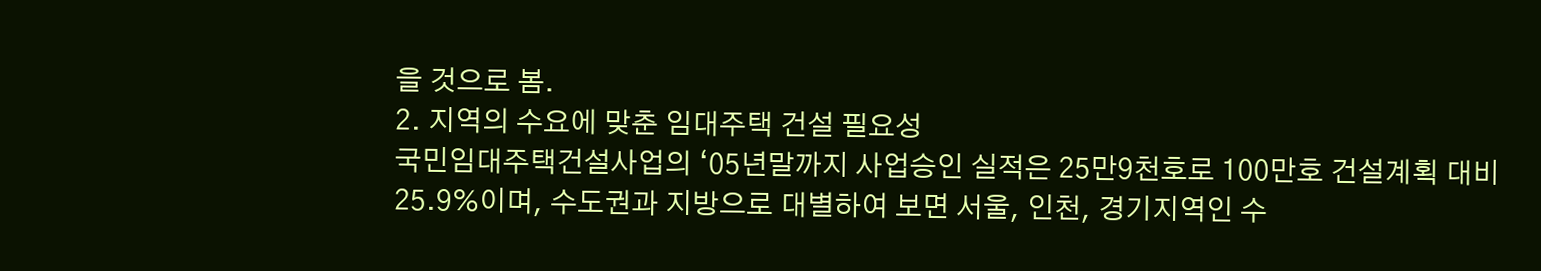을 것으로 봄.
2. 지역의 수요에 맞춘 임대주택 건설 필요성
국민임대주택건설사업의 ‘05년말까지 사업승인 실적은 25만9천호로 100만호 건설계획 대비
25.9%이며, 수도권과 지방으로 대별하여 보면 서울, 인천, 경기지역인 수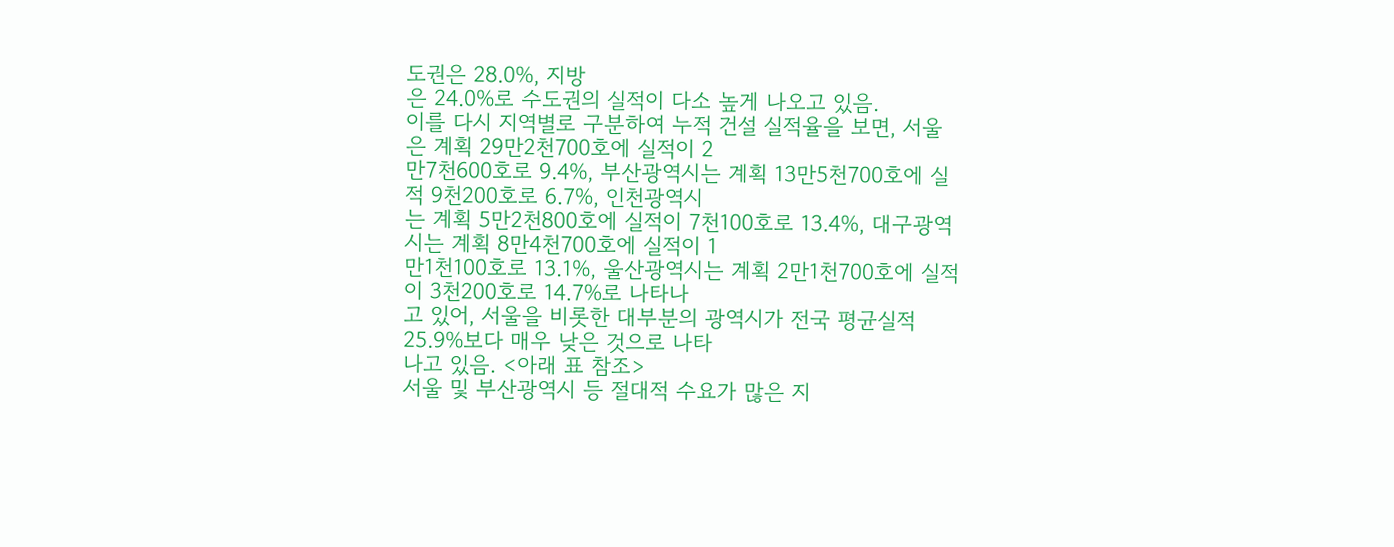도권은 28.0%, 지방
은 24.0%로 수도권의 실적이 다소 높게 나오고 있음.
이를 다시 지역별로 구분하여 누적 건설 실적율을 보면, 서울은 계획 29만2천700호에 실적이 2
만7천600호로 9.4%, 부산광역시는 계획 13만5천700호에 실적 9천200호로 6.7%, 인천광역시
는 계획 5만2천800호에 실적이 7천100호로 13.4%, 대구광역시는 계획 8만4천700호에 실적이 1
만1천100호로 13.1%, 울산광역시는 계획 2만1천700호에 실적이 3천200호로 14.7%로 나타나
고 있어, 서울을 비롯한 대부분의 광역시가 전국 평균실적 25.9%보다 매우 낮은 것으로 나타
나고 있음. <아래 표 참조>
서울 및 부산광역시 등 절대적 수요가 많은 지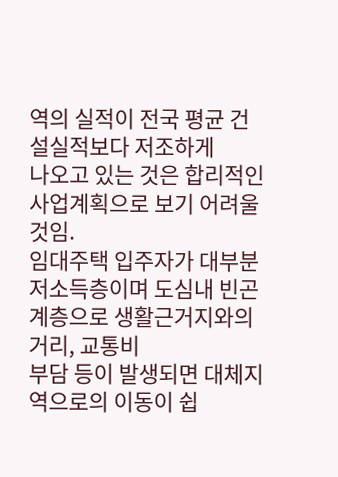역의 실적이 전국 평균 건설실적보다 저조하게
나오고 있는 것은 합리적인 사업계획으로 보기 어려울 것임.
임대주택 입주자가 대부분 저소득층이며 도심내 빈곤계층으로 생활근거지와의 거리, 교통비
부담 등이 발생되면 대체지역으로의 이동이 쉽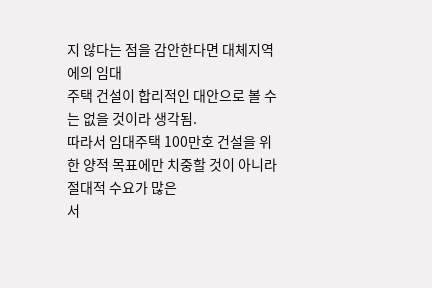지 않다는 점을 감안한다면 대체지역에의 임대
주택 건설이 합리적인 대안으로 볼 수는 없을 것이라 생각됨.
따라서 임대주택 100만호 건설을 위한 양적 목표에만 치중할 것이 아니라 절대적 수요가 많은
서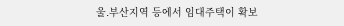울․부산지역 등에서 임대주택이 확보